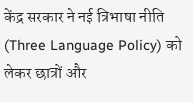केंद्र सरकार ने नई त्रिभाषा नीति (Three Language Policy) को लेकर छात्रों और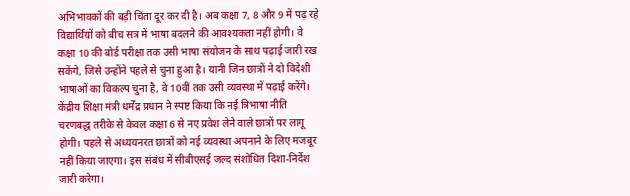अभिभावकों की बड़ी चिंता दूर कर दी है। अब कक्षा 7, 8 और 9 में पढ़ रहे विद्यार्थियों को बीच सत्र में भाषा बदलने की आवश्यकता नहीं होगी। वे कक्षा 10 की बोर्ड परीक्षा तक उसी भाषा संयोजन के साथ पढ़ाई जारी रख सकेंगे, जिसे उन्होंने पहले से चुना हुआ है। यानी जिन छात्रों ने दो विदेशी भाषाओं का विकल्प चुना है, वे 10वीं तक उसी व्यवस्था में पढ़ाई करेंगे।
केंद्रीय शिक्षा मंत्री धर्मेंद्र प्रधान ने स्पष्ट किया कि नई त्रिभाषा नीति चरणबद्ध तरीके से केवल कक्षा 6 से नए प्रवेश लेने वाले छात्रों पर लागू होगी। पहले से अध्ययनरत छात्रों को नई व्यवस्था अपनाने के लिए मजबूर नहीं किया जाएगा। इस संबंध में सीबीएसई जल्द संशोधित दिशा-निर्देश जारी करेगा।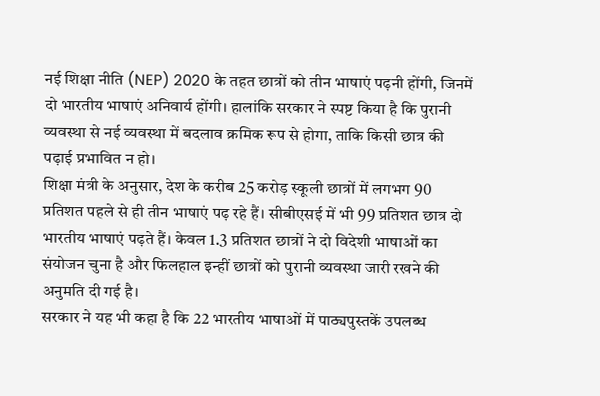नई शिक्षा नीति (NEP) 2020 के तहत छात्रों को तीन भाषाएं पढ़नी होंगी, जिनमें दो भारतीय भाषाएं अनिवार्य होंगी। हालांकि सरकार ने स्पष्ट किया है कि पुरानी व्यवस्था से नई व्यवस्था में बदलाव क्रमिक रूप से होगा, ताकि किसी छात्र की पढ़ाई प्रभावित न हो।
शिक्षा मंत्री के अनुसार, देश के करीब 25 करोड़ स्कूली छात्रों में लगभग 90 प्रतिशत पहले से ही तीन भाषाएं पढ़ रहे हैं। सीबीएसई में भी 99 प्रतिशत छात्र दो भारतीय भाषाएं पढ़ते हैं। केवल 1.3 प्रतिशत छात्रों ने दो विदेशी भाषाओं का संयोजन चुना है और फिलहाल इन्हीं छात्रों को पुरानी व्यवस्था जारी रखने की अनुमति दी गई है।
सरकार ने यह भी कहा है कि 22 भारतीय भाषाओं में पाठ्यपुस्तकें उपलब्ध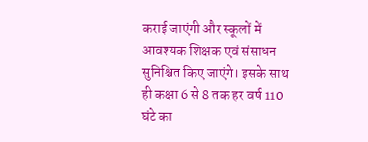कराई जाएंगी और स्कूलों में आवश्यक शिक्षक एवं संसाधन सुनिश्चित किए जाएंगे। इसके साथ ही कक्षा 6 से 8 तक हर वर्ष 110 घंटे का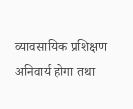व्यावसायिक प्रशिक्षण अनिवार्य होगा तथा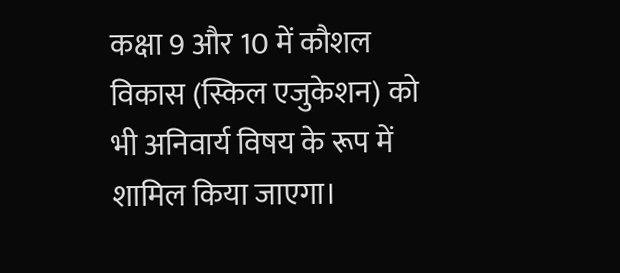कक्षा 9 और 10 में कौशल विकास (स्किल एजुकेशन) को भी अनिवार्य विषय के रूप में शामिल किया जाएगा।